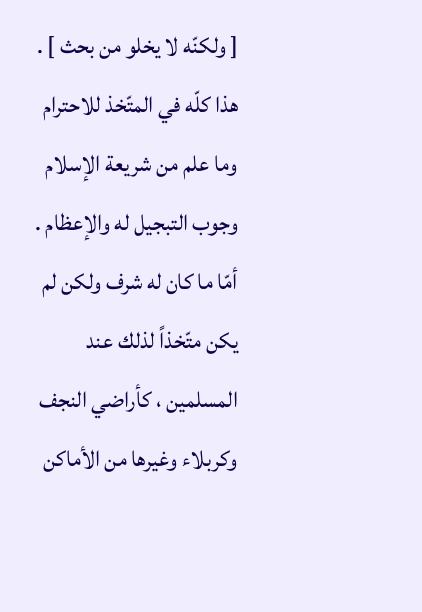[ ولكنّه لا يخلو من بحث ] .
هذا كلّه في المتّخذ للاحترام وما علم من شريعة الإسلام وجوب التبجيل له والإعظام .
أمّا ما كان له شرف ولكن لم يكن متّخذاً لذلك عند المسلمين ، كأراضي النجف وكربلاء وغيرها من الأماكن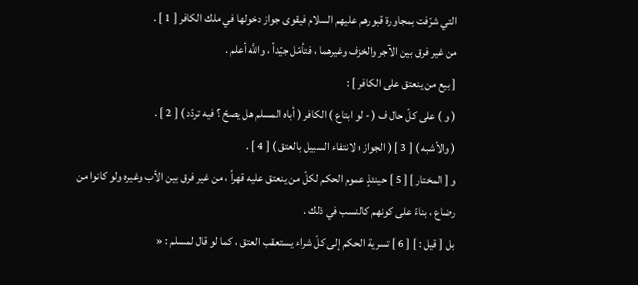التي شرّفت بمجاورة قبورهم عليهم السلام فيقوى جواز دخولها في ملك الكافر [ 1 ] .
من غير فرق بين الآجر والخزف وغيرهما ، فتأمّل جيّداً ، واللَّه أعلم .
[ بيع من ينعتق على الكافر ] :
( و ) على كلّ حال ف ( - لو ابتاع ) الكافر ( أباه المسلم هل يصحّ ؟ فيه تردّد ) [ 2 ] .
( والأشبه ) [ 3 ] ( الجواز ؛ لانتفاء السبيل بالعتق ) [ 4 ] .
و [ المختار ] [ 5 ] حينئذٍ عموم الحكم لكلّ من ينعتق عليه قهراً ، من غير فرق بين الأب وغيره ولو كانوا من رضاع ، بناءً على كونهم كالنسب في ذلك .
بل [ قيل : ] [ 6 ] تسرية الحكم إلى كلّ شراء يستعقب العتق ، كما لو قال لمسلم : «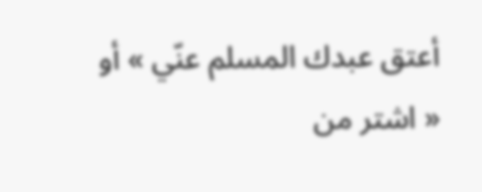أعتق عبدك المسلم عنّي » أو « اشتر من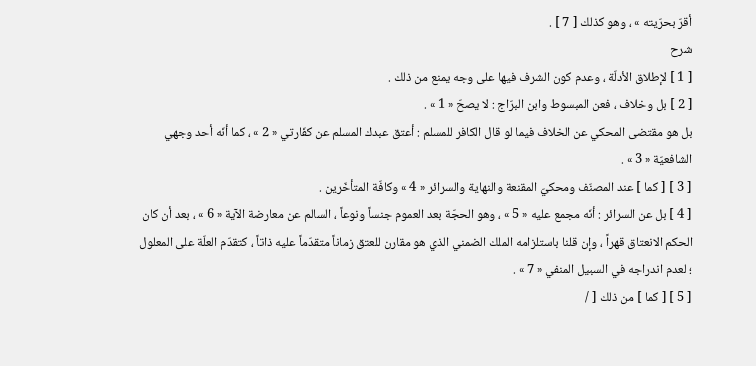أقرّ بحرّيته » ، وهو كذلك [ 7 ] .
شرح
[ 1 ] لإطلاق الأدلّة ، وعدم كون الشرف فيها على وجه يمنع من ذلك .
[ 2 ] بل وخلاف ، فعن المبسوط وابن البرّاج : لا يصحّ « 1 » .
بل هو مقتضى المحكي عن الخلاف فيما لو قال الكافر للمسلم : أعتق عبدك المسلم عن كفّارتي « 2 » ، كما أنّه أحد وجهي الشافعيّة « 3 » .
[ 3 ] [ كما ] عند المصنّف ومحكيّ المقنعة والنهاية والسرائر « 4 » وكافّة المتأخّرين .
[ 4 ] بل عن السرائر : أنّه مجمع عليه « 5 » ، وهو الحجّة بعد العموم جنساً ونوعاً ، السالم عن معارضة الآية « 6 » ، بعد أن كان الحكم الانعتاق قهراً ، وإن قلنا باستلزامه الملك الضمني الذي هو مقارن للعتق زماناً متقدّماً عليه ذاتاً ، كتقدّم العلّة على المعلول ؛ لعدم اندراجه في السبيل المنفي « 7 » .
[ 5 ] [ كما ] من ذلك [ /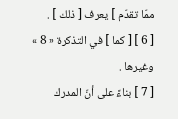ممّا تقدّم ] يعرف [ ذلك ] .
[ 6 ] [ كما ] في التذكرة « 8 » وغيرها .
[ 7 ] بناءً على أنّ المدرك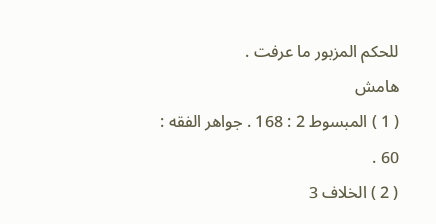للحكم المزبور ما عرفت .
هامش
( 1 ) المبسوط 2 : 168 . جواهر الفقه : 60 .
( 2 ) الخلاف 3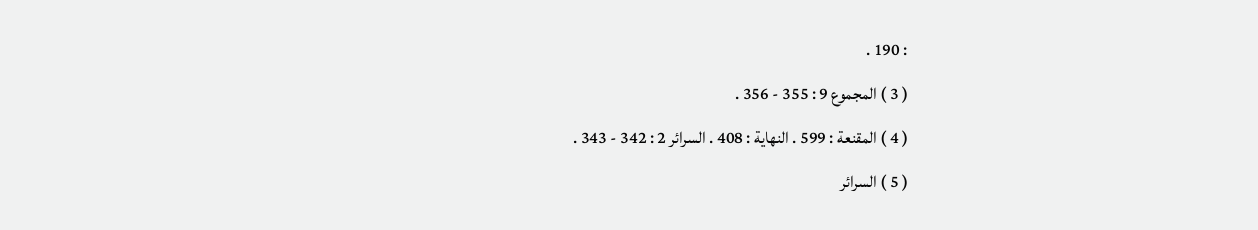: 190 .
( 3 ) المجموع 9 : 355 - 356 .
( 4 ) المقنعة : 599 . النهاية : 408 . السرائر 2 : 342 - 343 .
( 5 ) السرائر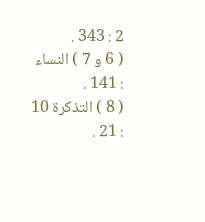2 : 343 .
( 6 و 7 ) النساء : 141 .
( 8 ) التذكرة 10 : 21 .